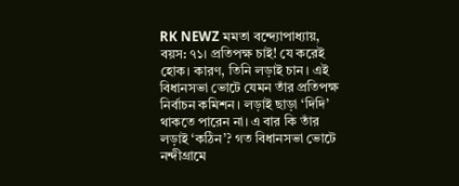RK NEWZ মমতা বন্দ্যোপাধ্যায়, বয়স: ৭১। প্রতিপক্ষ চাই! যে করেই হোক। কারণ, তিনি লড়াই চান। এই বিধানসভা ভোটে যেমন তাঁর প্রতিপক্ষ নির্বাচন কমিশন। লড়াই ছাড়া ‘দিদি’ থাকতে পারেন না। এ বার কি তাঁর লড়াই ‘কঠিন’? গত বিধানসভা ভোটে নন্দীগ্রামে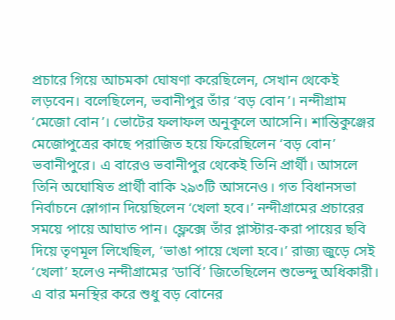প্রচারে গিয়ে আচমকা ঘোষণা করেছিলেন, সেখান থেকেই লড়বেন। বলেছিলেন, ভবানীপুর তাঁর ‘বড় বোন’। নন্দীগ্রাম ‘মেজো বোন’। ভোটের ফলাফল অনুকূলে আসেনি। শান্তিকুঞ্জের মেজোপুত্রের কাছে পরাজিত হয়ে ফিরেছিলেন ‘বড় বোন’ ভবানীপুরে। এ বারেও ভবানীপুর থেকেই তিনি প্রার্থী। আসলে তিনি অঘোষিত প্রার্থী বাকি ২৯৩টি আসনেও। গত বিধানসভা নির্বাচনে স্লোগান দিয়েছিলেন ‘খেলা হবে।’ নন্দীগ্রামের প্রচারের সময়ে পায়ে আঘাত পান। ফ্লেক্সে তাঁর প্লাস্টার-করা পায়ের ছবি দিয়ে তৃণমূল লিখেছিল, ‘ভাঙা পায়ে খেলা হবে।’ রাজ্য জুড়ে সেই ‘খেলা’ হলেও নন্দীগ্রামের ‘ডার্বি’ জিতেছিলেন শুভেন্দু অধিকারী। এ বার মনস্থির করে শুধু বড় বোনের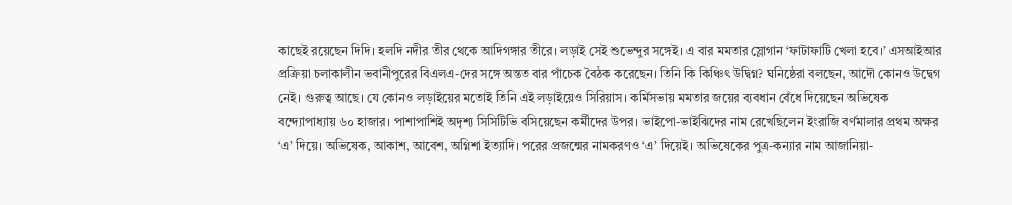কাছেই রয়েছেন দিদি। হলদি নদীর তীর থেকে আদিগঙ্গার তীরে। লড়াই সেই শুভেন্দুর সঙ্গেই। এ বার মমতার স্লোগান ‘ফাটাফাটি খেলা হবে।’ এসআইআর প্রক্রিয়া চলাকালীন ভবানীপুরের বিএলএ-দের সঙ্গে অন্তত বার পাঁচেক বৈঠক করেছেন। তিনি কি কিঞ্চিৎ উদ্বিগ্ন? ঘনিষ্ঠেরা বলছেন, আদৌ কোনও উদ্বেগ নেই। গুরুত্ব আছে। যে কোনও লড়াইয়ের মতোই তিনি এই লড়াইয়েও সিরিয়াস। কর্মিসভায় মমতার জয়ের ব্যবধান বেঁধে দিয়েছেন অভিষেক বন্দ্যোপাধ্যায় ৬০ হাজার। পাশাপাশিই অদৃশ্য সিসিটিভি বসিয়েছেন কর্মীদের উপর। ভাইপো-ভাইঝিদের নাম রেখেছিলেন ইংরাজি বর্ণমালার প্রথম অক্ষর ‘এ’ দিয়ে। অভিষেক, আকাশ, আবেশ, অগ্নিশা ইত্যাদি। পরের প্রজন্মের নামকরণও ‘এ’ দিয়েই। অভিষেকের পুত্র-কন্যার নাম আজানিয়া-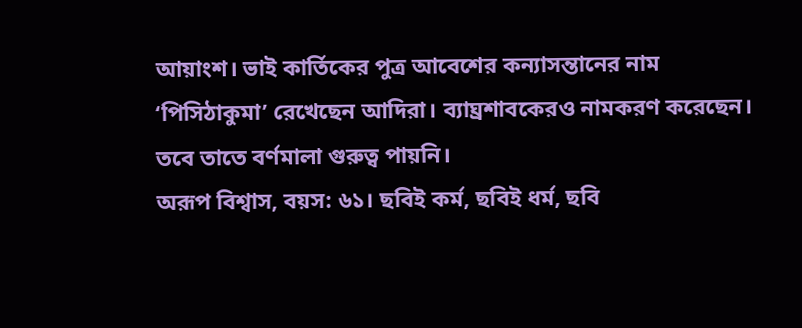আয়াংশ। ভাই কার্তিকের পুত্র আবেশের কন্যাসন্তানের নাম ‘পিসিঠাকুমা’ রেখেছেন আদিরা। ব্যাঘ্রশাবকেরও নামকরণ করেছেন। তবে তাতে বর্ণমালা গুরুত্ব পায়নি।
অরূপ বিশ্বাস, বয়স: ৬১। ছবিই কর্ম, ছবিই ধর্ম, ছবি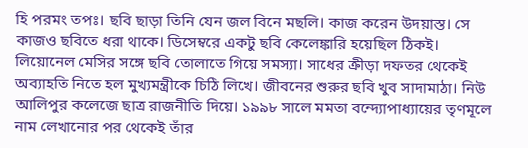হি পরমং তপঃ। ছবি ছাড়া তিনি যেন জল বিনে মছলি। কাজ করেন উদয়াস্ত। সে কাজও ছবিতে ধরা থাকে। ডিসেম্বরে একটু ছবি কেলেঙ্কারি হয়েছিল ঠিকই। লিয়োনেল মেসির সঙ্গে ছবি তোলাতে গিয়ে সমস্যা। সাধের ক্রীড়া দফতর থেকেই অব্যাহতি নিতে হল মুখ্যমন্ত্রীকে চিঠি লিখে। জীবনের শুরুর ছবি খুব সাদামাঠা। নিউ আলিপুর কলেজে ছাত্র রাজনীতি দিয়ে। ১৯৯৮ সালে মমতা বন্দ্যোপাধ্যায়ের তৃণমূলে নাম লেখানোর পর থেকেই তাঁর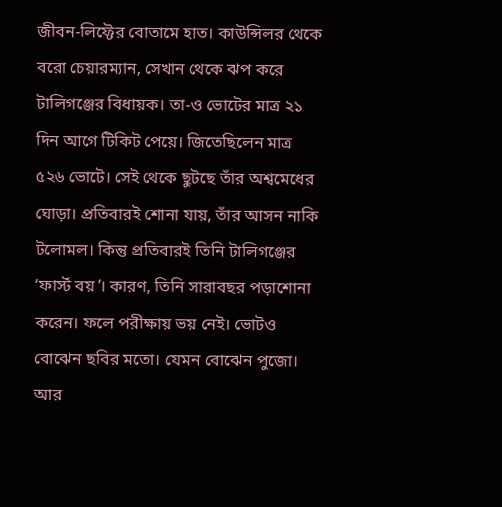জীবন-লিফ্টের বোতামে হাত। কাউন্সিলর থেকে বরো চেয়ারম্যান, সেখান থেকে ঝপ করে টালিগঞ্জের বিধায়ক। তা-ও ভোটের মাত্র ২১ দিন আগে টিকিট পেয়ে। জিতেছিলেন মাত্র ৫২৬ ভোটে। সেই থেকে ছুটছে তাঁর অশ্বমেধের ঘোড়া। প্রতিবারই শোনা যায়, তাঁর আসন নাকি টলোমল। কিন্তু প্রতিবারই তিনি টালিগঞ্জের ‘ফার্স্ট বয়’। কারণ, তিনি সারাবছর পড়াশোনা করেন। ফলে পরীক্ষায় ভয় নেই। ভোটও বোঝেন ছবির মতো। যেমন বোঝেন পুজো। আর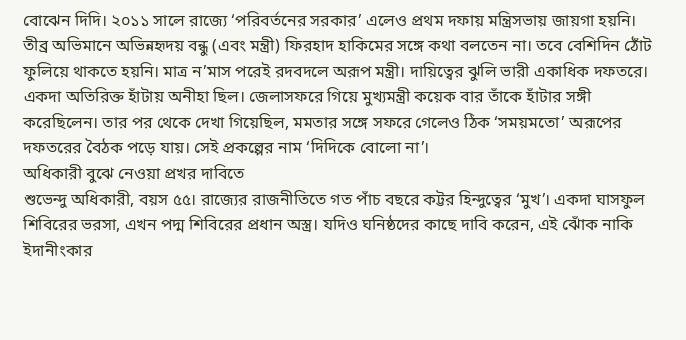বোঝেন দিদি। ২০১১ সালে রাজ্যে ‘পরিবর্তনের সরকার’ এলেও প্রথম দফায় মন্ত্রিসভায় জায়গা হয়নি। তীব্র অভিমানে অভিন্নহৃদয় বন্ধু (এবং মন্ত্রী) ফিরহাদ হাকিমের সঙ্গে কথা বলতেন না। তবে বেশিদিন ঠোঁট ফুলিয়ে থাকতে হয়নি। মাত্র ন’মাস পরেই রদবদলে অরূপ মন্ত্রী। দায়িত্বের ঝুলি ভারী একাধিক দফতরে। একদা অতিরিক্ত হাঁটায় অনীহা ছিল। জেলাসফরে গিয়ে মুখ্যমন্ত্রী কয়েক বার তাঁকে হাঁটার সঙ্গী করেছিলেন। তার পর থেকে দেখা গিয়েছিল, মমতার সঙ্গে সফরে গেলেও ঠিক ‘সময়মতো’ অরূপের দফতরের বৈঠক পড়ে যায়। সেই প্রকল্পের নাম ‘দিদিকে বোলো না’।
অধিকারী বুঝে নেওয়া প্রখর দাবিতে
শুভেন্দু অধিকারী, বয়স ৫৫। রাজ্যের রাজনীতিতে গত পাঁচ বছরে কট্টর হিন্দুত্বের ‘মুখ’। একদা ঘাসফুল শিবিরের ভরসা, এখন পদ্ম শিবিরের প্রধান অস্ত্র। যদিও ঘনিষ্ঠদের কাছে দাবি করেন, এই ঝোঁক নাকি ইদানীংকার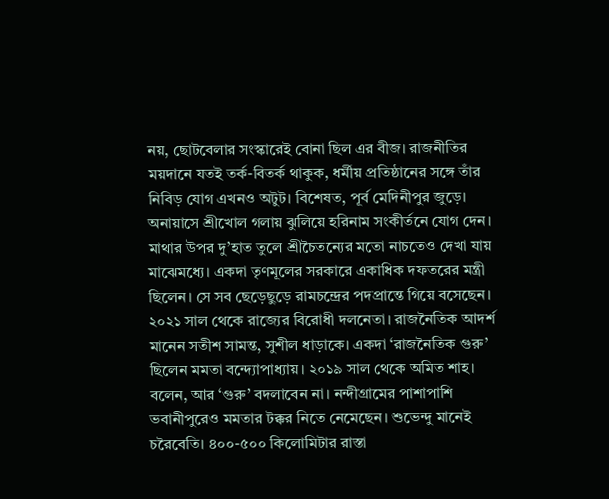নয়, ছোটবেলার সংস্কারেই বোনা ছিল এর বীজ। রাজনীতির ময়দানে যতই তর্ক-বিতর্ক থাকুক, ধর্মীয় প্রতিষ্ঠানের সঙ্গে তাঁর নিবিড় যোগ এখনও অটুট। বিশেষত, পূর্ব মেদিনীপুর জুড়ে। অনায়াসে শ্রীখোল গলায় ঝুলিয়ে হরিনাম সংকীর্তনে যোগ দেন। মাথার উপর দু’হাত তুলে শ্রীচৈতন্যের মতো নাচতেও দেখা যায় মাঝেমধ্যে। একদা তৃণমূলের সরকারে একাধিক দফতরের মন্ত্রী ছিলেন। সে সব ছেড়েছুড়ে রামচন্দ্রের পদপ্রান্তে গিয়ে বসেছেন। ২০২১ সাল থেকে রাজ্যের বিরোধী দলনেতা। রাজনৈতিক আদর্শ মানেন সতীশ সামন্ত, সুশীল ধাড়াকে। একদা ‘রাজনৈতিক গুরু’ ছিলেন মমতা বন্দ্যোপাধ্যায়। ২০১৯ সাল থেকে অমিত শাহ। বলেন, আর ‘গুরু’ বদলাবেন না। নন্দীগ্রামের পাশাপাশি ভবানীপুরেও মমতার টক্কর নিতে নেমেছেন। শুভেন্দু মানেই চরৈবেতি। ৪০০-৫০০ কিলোমিটার রাস্তা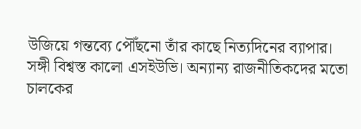উজিয়ে গন্তব্যে পৌঁছনো তাঁর কাছে নিত্যদিনের ব্যাপার। সঙ্গী বিশ্বস্ত কালো এসইউভি। অন্যান্য রাজনীতিকদের মতো চালকের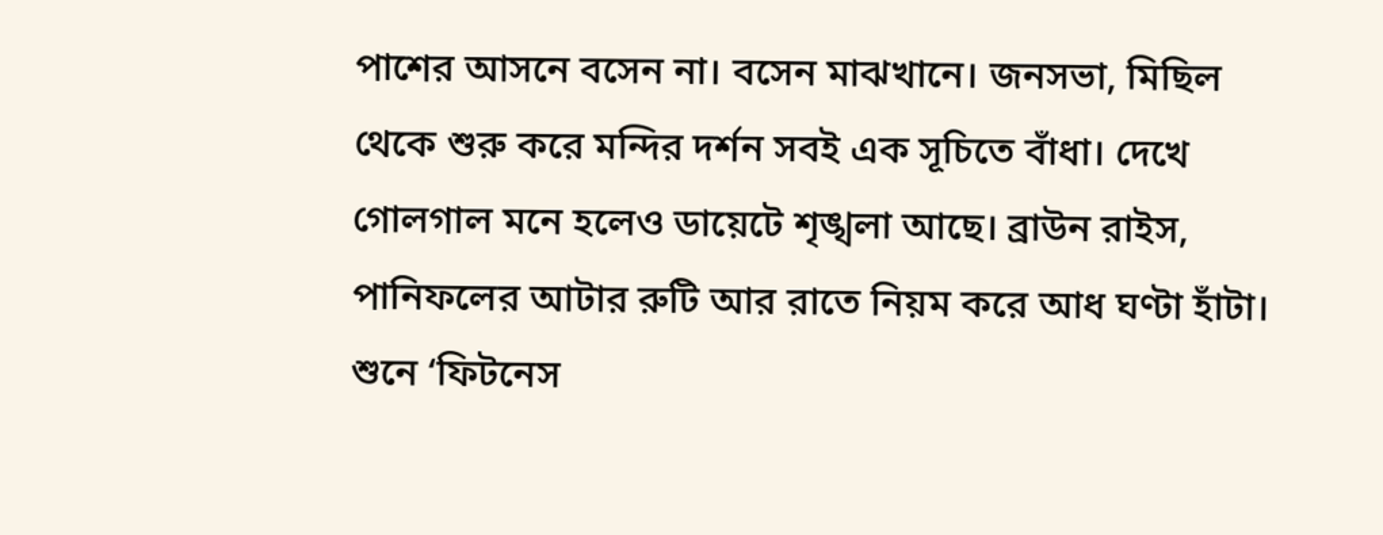পাশের আসনে বসেন না। বসেন মাঝখানে। জনসভা, মিছিল থেকে শুরু করে মন্দির দর্শন সবই এক সূচিতে বাঁধা। দেখে গোলগাল মনে হলেও ডায়েটে শৃঙ্খলা আছে। ব্রাউন রাইস, পানিফলের আটার রুটি আর রাতে নিয়ম করে আধ ঘণ্টা হাঁটা। শুনে ‘ফিটনেস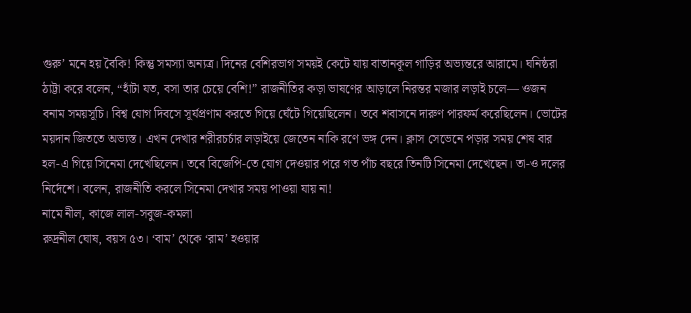গুরু’ মনে হয় বৈকি! কিন্তু সমস্যা অন্যত্র। দিনের বেশিরভাগ সময়ই কেটে যায় বাতানকূল গাড়ির অভ্যন্তরে আরামে। ঘনিষ্ঠরা ঠাট্টা করে বলেন, “হাঁটা যত, বসা তার চেয়ে বেশি!” রাজনীতির কড়া ভাষণের আড়ালে নিরন্তর মজার লড়াই চলে— ওজন বনাম সময়সূচি। বিশ্ব যোগ দিবসে সূর্যপ্রণাম করতে গিয়ে ঘেঁটে গিয়েছিলেন। তবে শবাসনে দারুণ পারফর্ম করেছিলেন। ভোটের ময়দান জিততে অভ্যস্ত। এখন দেখার শরীরচর্চার লড়াইয়ে জেতেন নাকি রণে ভঙ্গ দেন। ক্লাস সেভেনে পড়ার সময় শেষ বার হল-এ গিয়ে সিনেমা দেখেছিলেন। তবে বিজেপি-তে যোগ দেওয়ার পরে গত পাঁচ বছরে তিনটি সিনেমা দেখেছেন। তা-ও দলের নির্দেশে। বলেন, রাজনীতি করলে সিনেমা দেখার সময় পাওয়া যায় না!
নামে নীল, কাজে লাল-সবুজ-কমলা
রুদ্রনীল ঘোষ, বয়স ৫৩। ‘বাম’ থেকে ‘রাম’ হওয়ার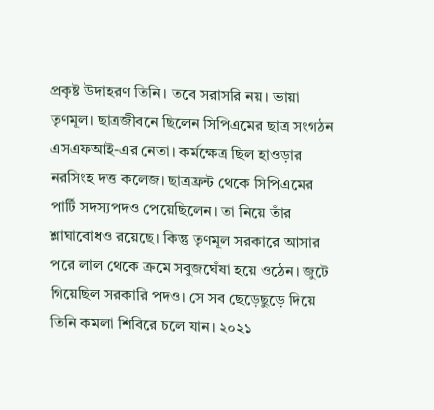প্রকৃষ্ট উদাহরণ তিনি। তবে সরাসরি নয়। ভায়া তৃণমূল। ছাত্রজীবনে ছিলেন সিপিএমের ছাত্র সংগঠন এসএফআই-এর নেতা। কর্মক্ষেত্র ছিল হাওড়ার নরসিংহ দত্ত কলেজ। ছাত্রফ্রন্ট থেকে সিপিএমের পার্টি সদস্যপদও পেয়েছিলেন। তা নিয়ে তাঁর শ্লাঘাবোধও রয়েছে। কিন্তু তৃণমূল সরকারে আসার পরে লাল থেকে ক্রমে সবুজঘেঁষা হয়ে ওঠেন। জুটে গিয়েছিল সরকারি পদও। সে সব ছেড়েছুড়ে দিয়ে তিনি কমলা শিবিরে চলে যান। ২০২১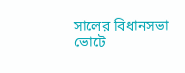সালের বিধানসভা ভোটে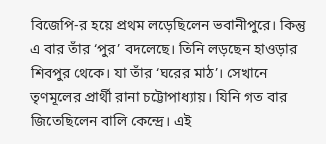বিজেপি-র হয়ে প্রথম লড়েছিলেন ভবানীপুরে। কিন্তু এ বার তাঁর ‘পুর’ বদলেছে। তিনি লড়ছেন হাওড়ার শিবপুর থেকে। যা তাঁর ‘ঘরের মাঠ’। সেখানে তৃণমূলের প্রার্থী রানা চট্টোপাধ্যায়। যিনি গত বার জিতেছিলেন বালি কেন্দ্রে। এই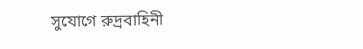সুযোগে রুদ্রবাহিনী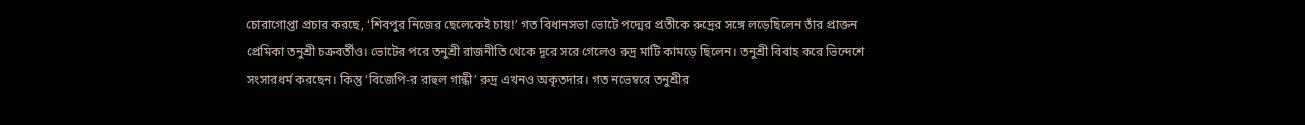চোরাগোপ্তা প্রচার করছে, ‘শিবপুর নিজের ছেলেকেই চায়!’ গত বিধানসভা ভোটে পদ্মের প্রতীকে রুদ্রের সঙ্গে লড়েছিলেন তাঁর প্রাক্তন প্রেমিকা তনুশ্রী চক্রবর্তীও। ভোটের পরে তনুশ্রী রাজনীতি থেকে দূরে সরে গেলেও রুদ্র মাটি কামড়ে ছিলেন। তনুশ্রী বিবাহ করে ভিন্দেশে সংসারধর্ম করছেন। কিন্তু ‘বিজেপি-র রাহুল গান্ধী’ রুদ্র এখনও অকৃতদার। গত নভেম্বরে তনুশ্রীর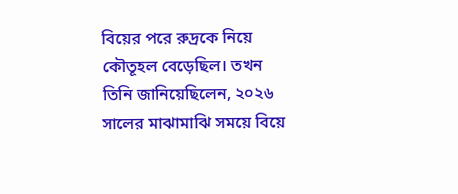বিয়ের পরে রুদ্রকে নিয়ে কৌতূহল বেড়েছিল। তখন তিনি জানিয়েছিলেন, ২০২৬ সালের মাঝামাঝি সময়ে বিয়ে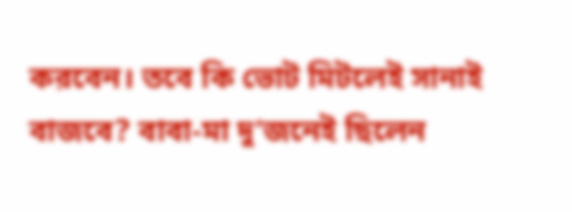করবেন। তবে কি ভোট মিটলেই সানাই বাজবে? বাবা-মা দু’জনেই ছিলেন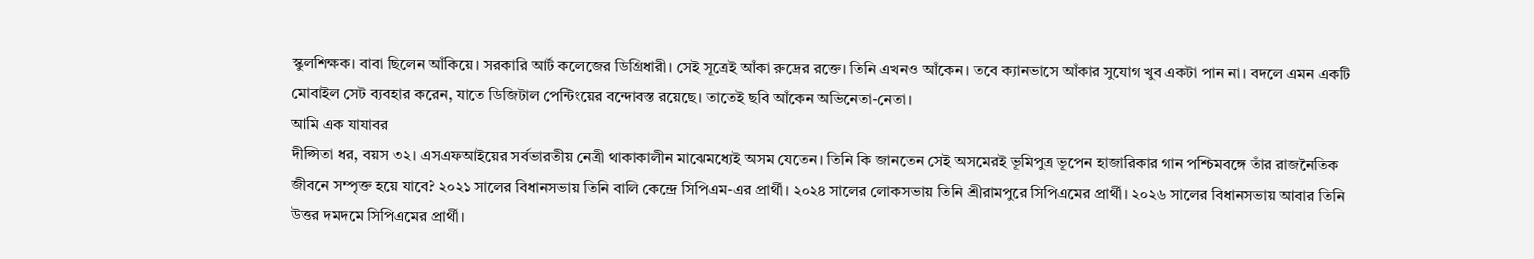স্কুলশিক্ষক। বাবা ছিলেন আঁকিয়ে। সরকারি আর্ট কলেজের ডিগ্রিধারী। সেই সূত্রেই আঁকা রুদ্রের রক্তে। তিনি এখনও আঁকেন। তবে ক্যানভাসে আঁকার সুযোগ খুব একটা পান না। বদলে এমন একটি মোবাইল সেট ব্যবহার করেন, যাতে ডিজিটাল পেন্টিংয়ের বন্দোবস্ত রয়েছে। তাতেই ছবি আঁকেন অভিনেতা-নেতা।
আমি এক যাযাবর
দীপ্সিতা ধর, বয়স ৩২। এসএফআইয়ের সর্বভারতীয় নেত্রী থাকাকালীন মাঝেমধ্যেই অসম যেতেন। তিনি কি জানতেন সেই অসমেরই ভূমিপুত্র ভূপেন হাজারিকার গান পশ্চিমবঙ্গে তাঁর রাজনৈতিক জীবনে সম্পৃক্ত হয়ে যাবে? ২০২১ সালের বিধানসভায় তিনি বালি কেন্দ্রে সিপিএম-এর প্রার্থী। ২০২৪ সালের লোকসভায় তিনি শ্রীরামপুরে সিপিএমের প্রার্থী। ২০২৬ সালের বিধানসভায় আবার তিনি উত্তর দমদমে সিপিএমের প্রার্থী।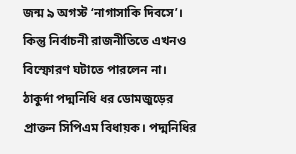জন্ম ৯ অগস্ট ‘নাগাসাকি দিবসে’। কিন্তু নির্বাচনী রাজনীতিতে এখনও বিস্ফোরণ ঘটাতে পারলেন না। ঠাকুর্দা পদ্মনিধি ধর ডোমজুড়ের প্রাক্তন সিপিএম বিধায়ক। পদ্মনিধির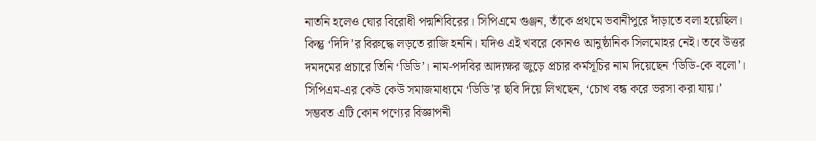নাতনি হলেও ঘোর বিরোধী পদ্মশিবিরের। সিপিএমে গুঞ্জন, তাঁকে প্রথমে ভবানীপুরে দাঁড়াতে বলা হয়েছিল। কিন্তু ‘দিদি’র বিরুদ্ধে লড়তে রাজি হননি। যদিও এই খবরে কোনও আনুষ্ঠানিক সিলমোহর নেই। তবে উত্তর দমদমের প্রচারে তিনি ‘ডিডি’। নাম-পদবির আদ্যক্ষর জুড়ে প্রচার কর্মসূচির নাম দিয়েছেন ‘ডিডি-কে বলো’। সিপিএম-এর কেউ কেউ সমাজমাধ্যমে ‘ডিডি’র ছবি দিয়ে লিখছেন, ‘চোখ বন্ধ করে ভরসা করা যায়।’ সম্ভবত এটি কোন পণ্যের বিজ্ঞাপনী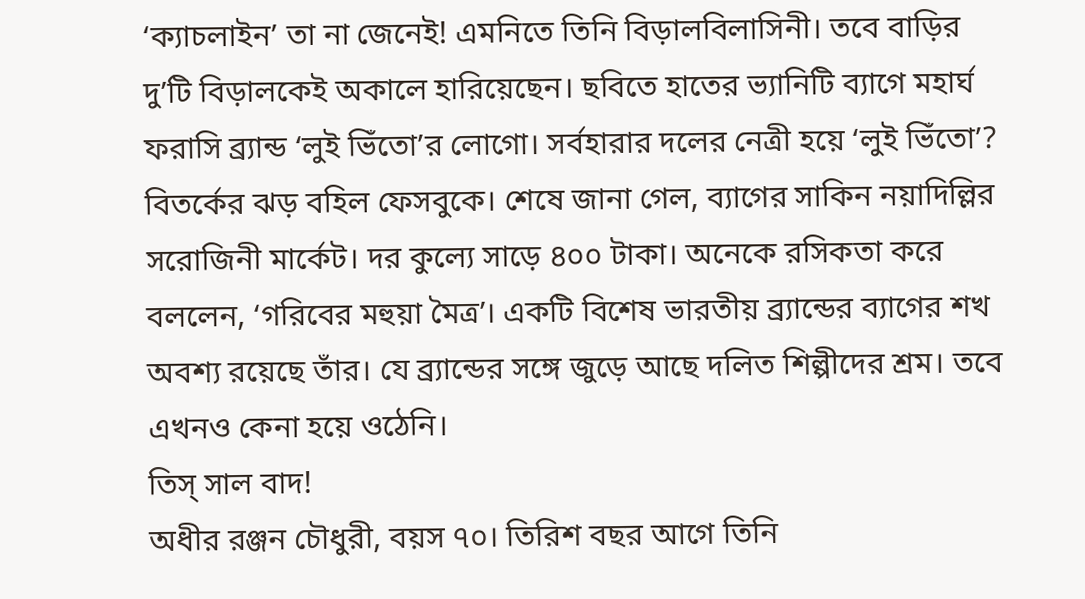‘ক্যাচলাইন’ তা না জেনেই! এমনিতে তিনি বিড়ালবিলাসিনী। তবে বাড়ির দু’টি বিড়ালকেই অকালে হারিয়েছেন। ছবিতে হাতের ভ্যানিটি ব্যাগে মহার্ঘ ফরাসি ব্র্যান্ড ‘লুই ভিঁতো’র লোগো। সর্বহারার দলের নেত্রী হয়ে ‘লুই ভিঁতো’? বিতর্কের ঝড় বহিল ফেসবুকে। শেষে জানা গেল, ব্যাগের সাকিন নয়াদিল্লির সরোজিনী মার্কেট। দর কুল্যে সাড়ে ৪০০ টাকা। অনেকে রসিকতা করে বললেন, ‘গরিবের মহুয়া মৈত্র’। একটি বিশেষ ভারতীয় ব্র্যান্ডের ব্যাগের শখ অবশ্য রয়েছে তাঁর। যে ব্র্যান্ডের সঙ্গে জুড়ে আছে দলিত শিল্পীদের শ্রম। তবে এখনও কেনা হয়ে ওঠেনি।
তিস্ সাল বাদ!
অধীর রঞ্জন চৌধুরী, বয়স ৭০। তিরিশ বছর আগে তিনি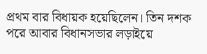প্রথম বার বিধায়ক হয়েছিলেন। তিন দশক পরে আবার বিধানসভার লড়াইয়ে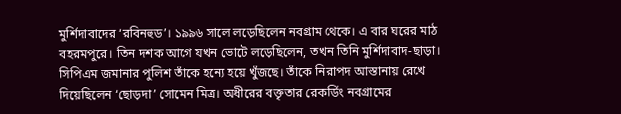মুর্শিদাবাদের ‘রবিনহুড’। ১৯৯৬ সালে লড়েছিলেন নবগ্রাম থেকে। এ বার ঘরের মাঠ বহরমপুরে। তিন দশক আগে যখন ভোটে লড়েছিলেন, তখন তিনি মুর্শিদাবাদ-ছাড়া। সিপিএম জমানার পুলিশ তাঁকে হন্যে হয়ে খুঁজছে। তাঁকে নিরাপদ আস্তানায় রেখে দিয়েছিলেন ‘ছোড়দা’ সোমেন মিত্র। অধীরের বক্তৃতার রেকর্ডিং নবগ্রামের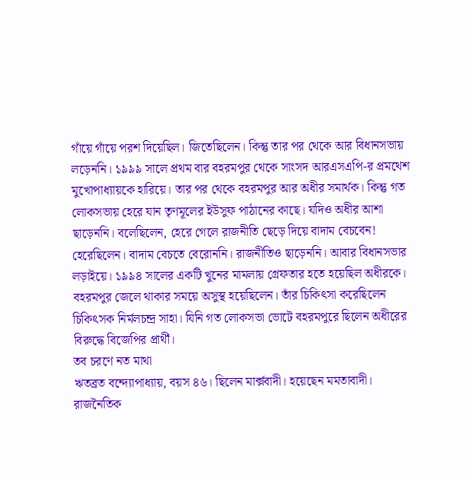গাঁয়ে গাঁয়ে পরশ দিয়েছিল। জিতেছিলেন। কিন্তু তার পর থেকে আর বিধানসভায় লড়েননি। ১৯৯৯ সালে প্রথম বার বহরমপুর থেকে সাংসদ আরএসএপি-র প্রমথেশ মুখোপাধ্যায়কে হারিয়ে। তার পর থেকে বহরমপুর আর অধীর সমার্থক। কিন্তু গত লোকসভায় হেরে যান তৃণমূলের ইউসুফ পাঠানের কাছে। যদিও অধীর আশা ছাড়েননি। বলেছিলেন, হেরে গেলে রাজনীতি ছেড়ে দিয়ে বাদাম বেচবেন! হেরেছিলেন। বাদাম বেচতে বেরোননি। রাজনীতিও ছাড়েননি। আবার বিধানসভার লড়াইয়ে। ১৯৯৪ সালের একটি খুনের মামলায় গ্রেফতার হতে হয়েছিল অধীরকে। বহরমপুর জেলে থাকার সময়ে অসুস্থ হয়েছিলেন। তাঁর চিকিৎসা করেছিলেন চিকিৎসক নির্মলচন্দ্র সাহা। যিনি গত লোকসভা ভোটে বহরমপুরে ছিলেন অধীরের বিরুদ্ধে বিজেপির প্রার্থী।
তব চরণে নত মাথা
ঋতব্রত বন্দ্যোপাধ্যায়, বয়স ৪৬। ছিলেন মার্ক্সবাদী। হয়েছেন মমতাবাদী। রাজনৈতিক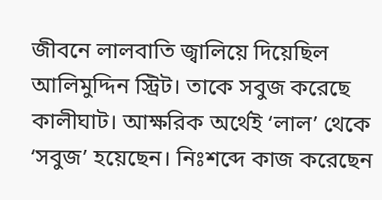জীবনে লালবাতি জ্বালিয়ে দিয়েছিল আলিমুদ্দিন স্ট্রিট। তাকে সবুজ করেছে কালীঘাট। আক্ষরিক অর্থেই ‘লাল’ থেকে ‘সবুজ’ হয়েছেন। নিঃশব্দে কাজ করেছেন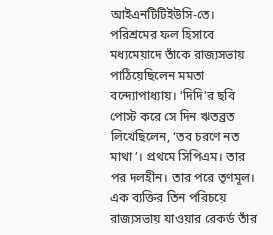আইএনটিটিইউসি-তে। পরিশ্রমের ফল হিসাবে মধ্যমেয়াদে তাঁকে রাজ্যসভায় পাঠিয়েছিলেন মমতা বন্দ্যোপাধ্যায়। ‘দিদি’র ছবি পোস্ট করে সে দিন ঋতব্রত লিখেছিলেন, ‘তব চরণে নত মাথা’। প্রথমে সিপিএম। তার পর দলহীন। তার পরে তৃণমূল। এক ব্যক্তির তিন পরিচয়ে রাজ্যসভায় যাওয়ার রেকর্ড তাঁর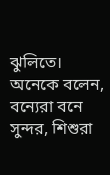ঝুলিতে। অনেকে বলেন, বন্যেরা বনে সুন্দর, শিশুরা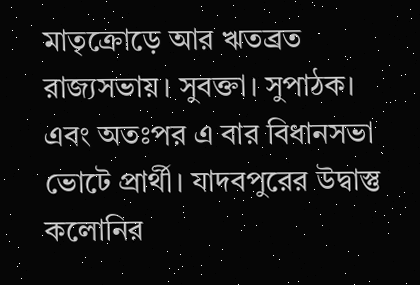মাতৃক্রোড়ে আর ঋতব্রত রাজ্যসভায়। সুবক্তা। সুপাঠক। এবং অতঃপর এ বার বিধানসভা ভোটে প্রার্থী। যাদবপুরের উদ্বাস্তু কলোনির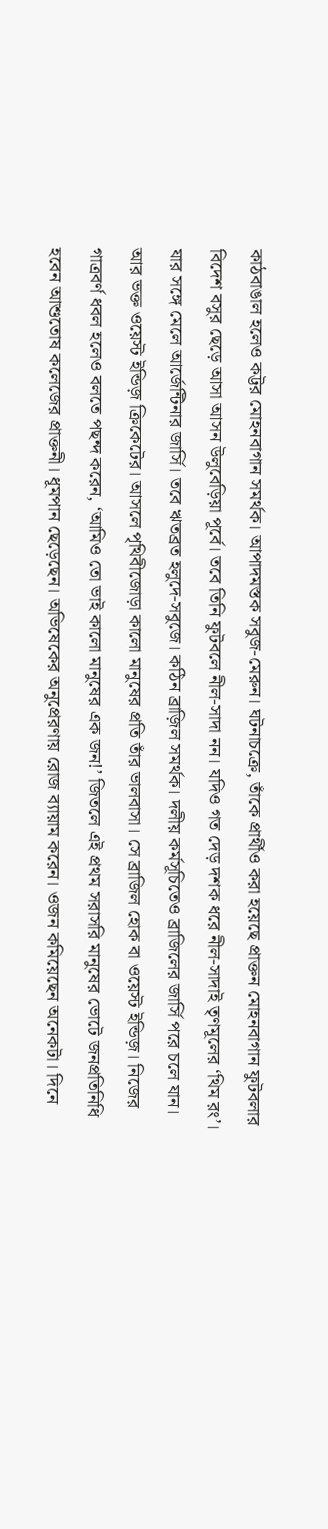কাঠবাঙাল হলেও কট্টর মোহনবাগান সমর্থক। আপাদমস্তক সবুজ-মেরুন। ঘটনাচক্রে, তাঁকে প্রার্থীও করা হয়েছে প্রাক্তন মোহনবাগান ফুটবলার বিদেশ বসুর ছেড়ে আসা আসন উলুবেড়িয়া পূর্বে। তবে তিনি ফুটবলে নীল-সাদা নন। যদিও গত দেড় দশক ধরে নীল-সাদাই তৃণমূলের ‘থিম রং’। যার সঙ্গে মেলে আর্জেন্টিনার জার্সি। তবে ঋতব্রত হলুদে-সবুজে। কঠিন ব্রাজ়িল সমর্থক। দলীয় কর্মসূচিতেও ব্রাজিলের জার্সি পরে চলে যান। আর ভক্ত ওয়েস্ট ইন্ডিজ় ক্রিকেটের। আসলে পৃথিবীজোড়া কালো মানুষের প্রতি তাঁর ভালবাসা। সে ব্রাজিল হোক বা ওয়েস্ট ইন্ডিজ়। নিজের গাত্রবর্ণ ধবল হলেও বলতে পছন্দ করেন, ‘আমিও তো ভাই কালো মানুষের এক জন!’ জিতলে এই প্রথম সরাসরি মানুষের ভোটে জনপ্রতিনিধি হবেন আশুতোষ কলেজের প্রাক্তনী। ধূমপান ছেড়েছেন। অভিষেকের অনুপ্রেরণায় রোজ ব্যায়াম করেন। ওজন কমিয়েছেন অনেকটা। দিনে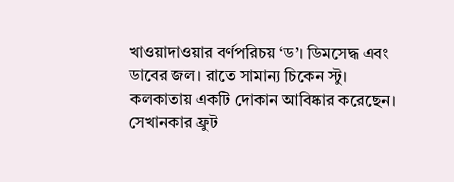খাওয়াদাওয়ার বর্ণপরিচয় ‘ড’। ডিমসেদ্ধ এবং ডাবের জল। রাতে সামান্য চিকেন স্টু। কলকাতায় একটি দোকান আবিষ্কার করেছেন। সেখানকার ফ্রুট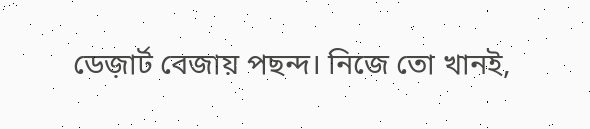ডেজ়ার্ট বেজায় পছন্দ। নিজে তো খানই,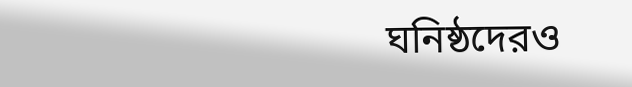ঘনিষ্ঠদেরও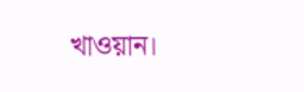খাওয়ান।